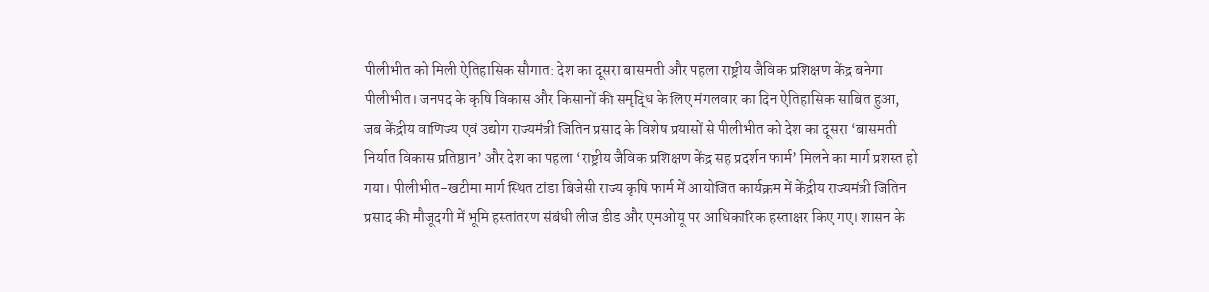पीलीभीत को मिली ऐतिहासिक सौगात: देश का दूसरा बासमती और पहला राष्ट्रीय जैविक प्रशिक्षण केंद्र बनेगा
पीलीभीत। जनपद के कृषि विकास और किसानों की समृद्धि के लिए मंगलवार का दिन ऐतिहासिक साबित हुआ, जब केंद्रीय वाणिज्य एवं उद्योग राज्यमंत्री जितिन प्रसाद के विशेष प्रयासों से पीलीभीत को देश का दूसरा ‘बासमती निर्यात विकास प्रतिष्ठान’ और देश का पहला ‘राष्ट्रीय जैविक प्रशिक्षण केंद्र सह प्रदर्शन फार्म’ मिलने का मार्ग प्रशस्त हो गया। पीलीभीत-खटीमा मार्ग स्थित टांडा बिजेसी राज्य कृषि फार्म में आयोजित कार्यक्रम में केंद्रीय राज्यमंत्री जितिन प्रसाद की मौजूदगी में भूमि हस्तांतरण संबंधी लीज डीड और एमओयू पर आधिकारिक हस्ताक्षर किए गए। शासन के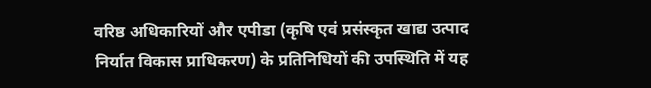वरिष्ठ अधिकारियों और एपीडा (कृषि एवं प्रसंस्कृत खाद्य उत्पाद निर्यात विकास प्राधिकरण) के प्रतिनिधियों की उपस्थिति में यह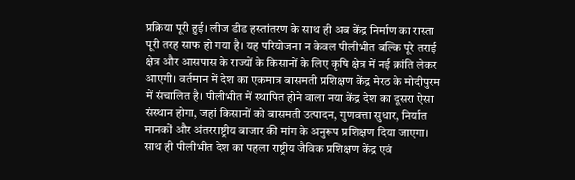प्रक्रिया पूरी हुई। लीज डीड हस्तांतरण के साथ ही अब केंद्र निर्माण का रास्ता पूरी तरह साफ हो गया है। यह परियोजना न केवल पीलीभीत बल्कि पूरे तराई क्षेत्र और आसपास के राज्यों के किसानों के लिए कृषि क्षेत्र में नई क्रांति लेकर आएगी। वर्तमान में देश का एकमात्र बासमती प्रशिक्षण केंद्र मेरठ के मोदीपुरम में संचालित है। पीलीभीत में स्थापित होने वाला नया केंद्र देश का दूसरा ऐसा संस्थान होगा, जहां किसानों को बासमती उत्पादन, गुणवत्ता सुधार, निर्यात मानकों और अंतरराष्ट्रीय बाजार की मांग के अनुरूप प्रशिक्षण दिया जाएगा। साथ ही पीलीभीत देश का पहला राष्ट्रीय जैविक प्रशिक्षण केंद्र एवं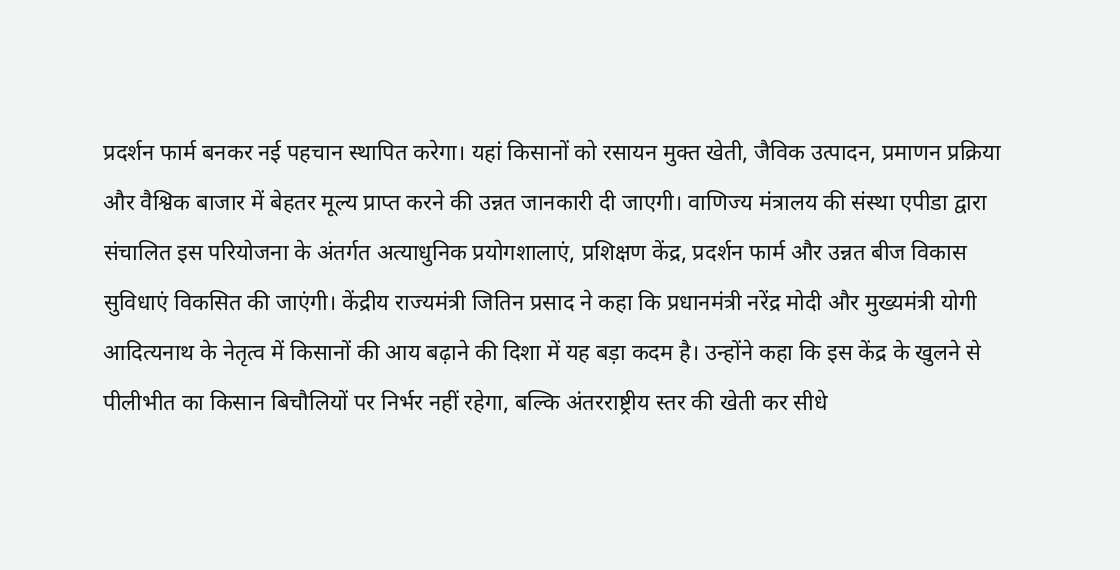प्रदर्शन फार्म बनकर नई पहचान स्थापित करेगा। यहां किसानों को रसायन मुक्त खेती, जैविक उत्पादन, प्रमाणन प्रक्रिया और वैश्विक बाजार में बेहतर मूल्य प्राप्त करने की उन्नत जानकारी दी जाएगी। वाणिज्य मंत्रालय की संस्था एपीडा द्वारा संचालित इस परियोजना के अंतर्गत अत्याधुनिक प्रयोगशालाएं, प्रशिक्षण केंद्र, प्रदर्शन फार्म और उन्नत बीज विकास सुविधाएं विकसित की जाएंगी। केंद्रीय राज्यमंत्री जितिन प्रसाद ने कहा कि प्रधानमंत्री नरेंद्र मोदी और मुख्यमंत्री योगी आदित्यनाथ के नेतृत्व में किसानों की आय बढ़ाने की दिशा में यह बड़ा कदम है। उन्होंने कहा कि इस केंद्र के खुलने से पीलीभीत का किसान बिचौलियों पर निर्भर नहीं रहेगा, बल्कि अंतरराष्ट्रीय स्तर की खेती कर सीधे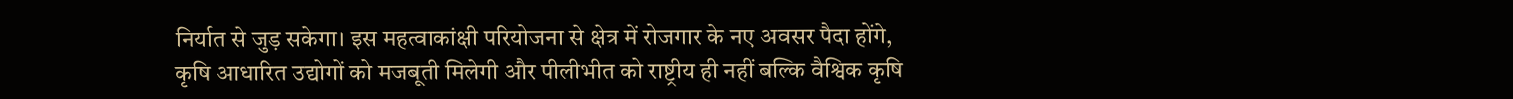निर्यात से जुड़ सकेगा। इस महत्वाकांक्षी परियोजना से क्षेत्र में रोजगार के नए अवसर पैदा होंगे, कृषि आधारित उद्योगों को मजबूती मिलेगी और पीलीभीत को राष्ट्रीय ही नहीं बल्कि वैश्विक कृषि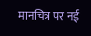मानचित्र पर नई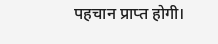पहचान प्राप्त होगी।